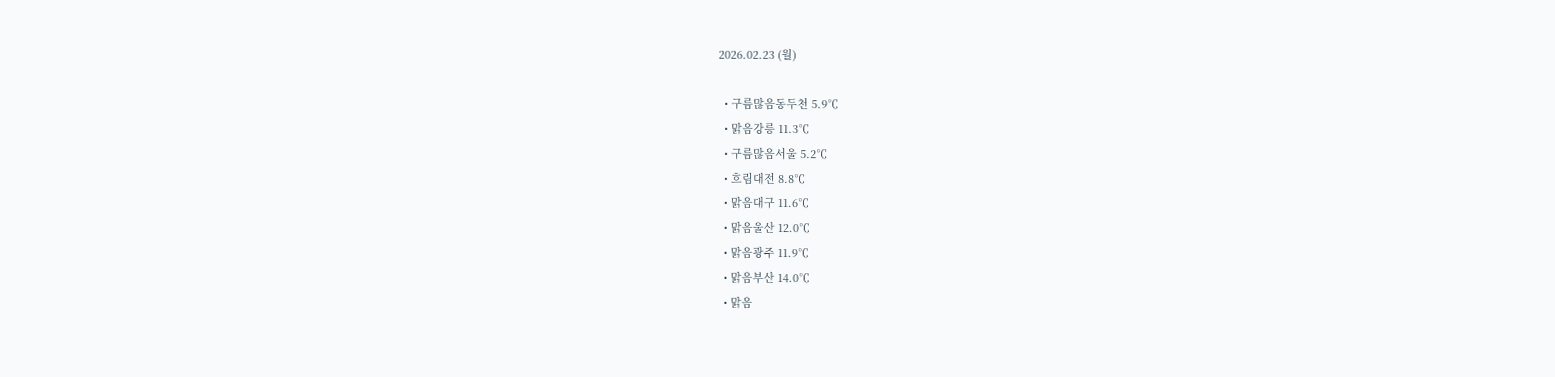2026.02.23 (월)

  • 구름많음동두천 5.9℃
  • 맑음강릉 11.3℃
  • 구름많음서울 5.2℃
  • 흐림대전 8.8℃
  • 맑음대구 11.6℃
  • 맑음울산 12.0℃
  • 맑음광주 11.9℃
  • 맑음부산 14.0℃
  • 맑음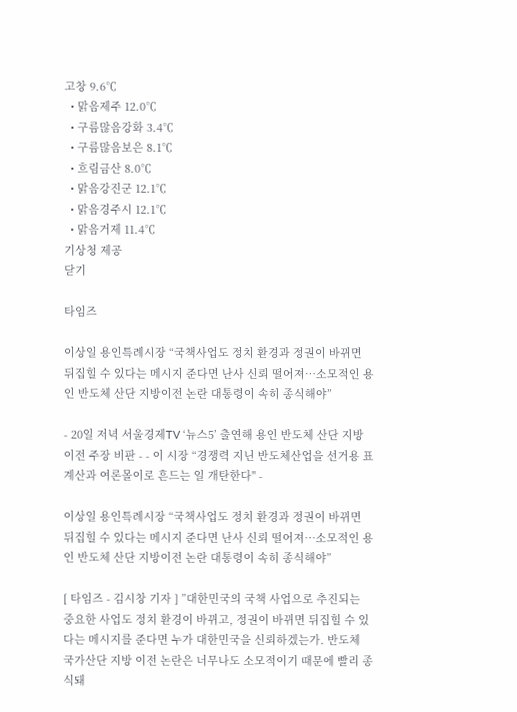고창 9.6℃
  • 맑음제주 12.0℃
  • 구름많음강화 3.4℃
  • 구름많음보은 8.1℃
  • 흐림금산 8.0℃
  • 맑음강진군 12.1℃
  • 맑음경주시 12.1℃
  • 맑음거제 11.4℃
기상청 제공
닫기

타임즈

이상일 용인특례시장 “국책사업도 정치 환경과 정권이 바뀌면 뒤집힐 수 있다는 메시지 준다면 난사 신뢰 떨어져…소모적인 용인 반도체 산단 지방이전 논란 대통령이 속히 종식해야”

- 20일 저녁 서울경제TV ‘뉴스5’ 출연해 용인 반도체 산단 지방 이전 주장 비판 - - 이 시장 “경쟁력 지닌 반도체산업을 선거용 표 계산과 여론몰이로 흔드는 일 개탄한다" -

이상일 용인특례시장 “국책사업도 정치 환경과 정권이 바뀌면 뒤집힐 수 있다는 메시지 준다면 난사 신뢰 떨어져…소모적인 용인 반도체 산단 지방이전 논란 대통령이 속히 종식해야”

[ 타임즈 - 김시창 기자 ] ”대한민국의 국책 사업으로 추진되는 중요한 사업도 정치 환경이 바뀌고, 정권이 바뀌면 뒤집힐 수 있다는 메시지를 준다면 누가 대한민국을 신뢰하겠는가. 반도체 국가산단 지방 이전 논란은 너무나도 소모적이기 때문에 빨리 종식돼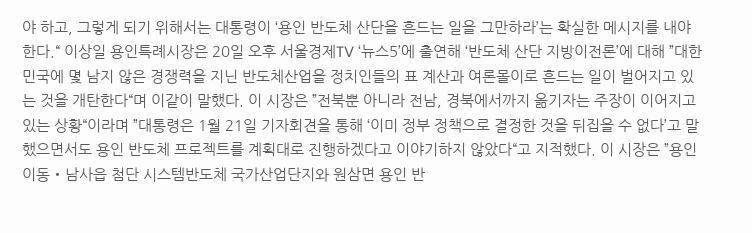야 하고, 그렇게 되기 위해서는 대통령이 ‘용인 반도체 산단을 흔드는 일을 그만하라’는 확실한 메시지를 내야 한다.“ 이상일 용인특례시장은 20일 오후 서울경제TV ‘뉴스5’에 출연해 ‘반도체 산단 지방이전론’에 대해 ”대한민국에 몇 남지 않은 경쟁력을 지닌 반도체산업을 정치인들의 표 계산과 여론몰이로 흔드는 일이 벌어지고 있는 것을 개탄한다“며 이같이 말했다. 이 시장은 ”전북뿐 아니라 전남, 경북에서까지 옮기자는 주장이 이어지고 있는 상황“이라며 ”대통령은 1월 21일 기자회견을 통해 ‘이미 정부 정책으로 결정한 것을 뒤집을 수 없다’고 말했으면서도 용인 반도체 프로젝트를 계획대로 진행하겠다고 이야기하지 않았다“고 지적했다. 이 시장은 ”용인 이동‧남사읍 첨단 시스템반도체 국가산업단지와 원삼면 용인 반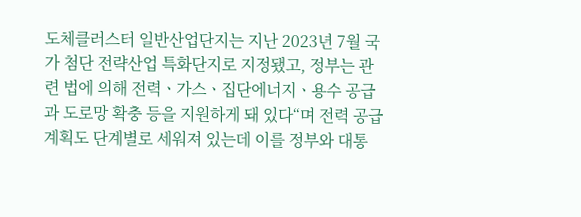도체클러스터 일반산업단지는 지난 2023년 7월 국가 첨단 전략산업 특화단지로 지정됐고, 정부는 관련 법에 의해 전력ㆍ가스ㆍ집단에너지ㆍ용수 공급과 도로망 확충 등을 지원하게 돼 있다“며 전력 공급 계획도 단계별로 세워져 있는데 이를 정부와 대통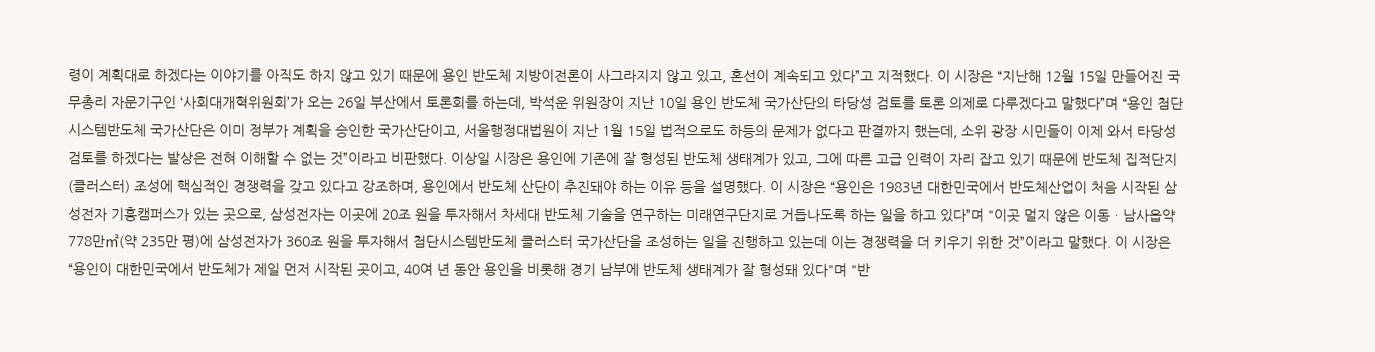령이 계획대로 하겠다는 이야기를 아직도 하지 않고 있기 때문에 용인 반도체 지방이전론이 사그라지지 않고 있고, 혼선이 계속되고 있다”고 지적했다. 이 시장은 “지난해 12월 15일 만들어진 국무총리 자문기구인 ‘사회대개혁위원회’가 오는 26일 부산에서 토론회를 하는데, 박석운 위원장이 지난 10일 용인 반도체 국가산단의 타당성 검토를 토론 의제로 다루겠다고 말했다”며 “용인 첨단 시스템반도체 국가산단은 이미 정부가 계획을 승인한 국가산단이고, 서울행정대법원이 지난 1월 15일 법적으로도 하등의 문제가 없다고 판결까지 했는데, 소위 광장 시민들이 이제 와서 타당성 검토를 하겠다는 발상은 전혀 이해할 수 없는 것”이라고 비판했다. 이상일 시장은 용인에 기존에 잘 형성된 반도체 생태계가 있고, 그에 따른 고급 인력이 자리 잡고 있기 때문에 반도체 집적단지(클러스터) 조성에 핵심적인 경쟁력을 갖고 있다고 강조하며, 용인에서 반도체 산단이 추진돼야 하는 이유 등을 설명했다. 이 시장은 “용인은 1983년 대한민국에서 반도체산업이 처음 시작된 삼성전자 기흥캠퍼스가 있는 곳으로, 삼성전자는 이곳에 20조 원을 투자해서 차세대 반도체 기술을 연구하는 미래연구단지로 거듭나도록 하는 일을 하고 있다”며 "이곳 멀지 않은 이동ㆍ남사읍약 778만㎡(약 235만 평)에 삼성전자가 360조 원을 투자해서 첨단시스템반도체 클러스터 국가산단을 조성하는 일을 진행하고 있는데 이는 경쟁력을 더 키우기 위한 것”이라고 말했다. 이 시장은 “용인이 대한민국에서 반도체가 제일 먼저 시작된 곳이고, 40여 년 동안 용인을 비롯해 경기 남부에 반도체 생태계가 잘 형성돼 있다"며 "반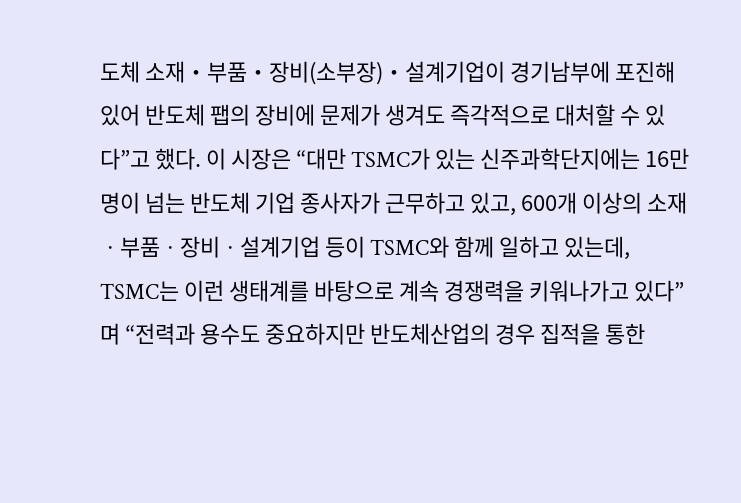도체 소재‧부품‧장비(소부장)‧설계기업이 경기남부에 포진해 있어 반도체 팹의 장비에 문제가 생겨도 즉각적으로 대처할 수 있다”고 했다. 이 시장은 “대만 TSMC가 있는 신주과학단지에는 16만 명이 넘는 반도체 기업 종사자가 근무하고 있고, 600개 이상의 소재ㆍ부품ㆍ장비ㆍ설계기업 등이 TSMC와 함께 일하고 있는데, TSMC는 이런 생태계를 바탕으로 계속 경쟁력을 키워나가고 있다”며 “전력과 용수도 중요하지만 반도체산업의 경우 집적을 통한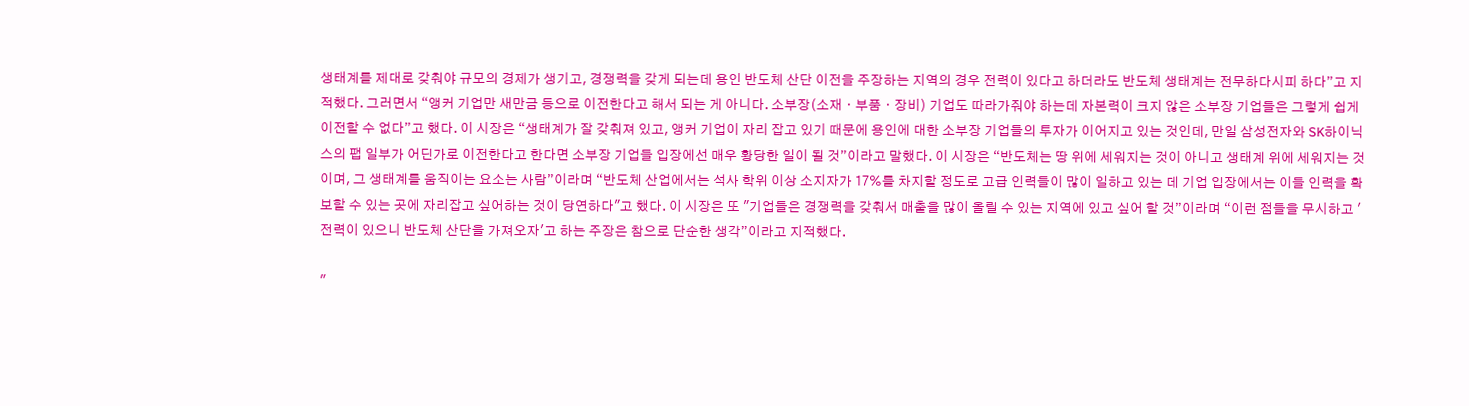생태계를 제대로 갖춰야 규모의 경제가 생기고, 경쟁력을 갖게 되는데 용인 반도체 산단 이전을 주장하는 지역의 경우 전력이 있다고 하더라도 반도체 생태계는 전무하다시피 하다”고 지적했다. 그러면서 “앵커 기업만 새만금 등으로 이전한다고 해서 되는 게 아니다. 소부장(소재ㆍ부품ㆍ장비) 기업도 따라가줘야 하는데 자본력이 크지 않은 소부장 기업들은 그렇게 쉽게 이전할 수 없다”고 했다. 이 시장은 “생태계가 잘 갖춰져 있고, 앵커 기업이 자리 잡고 있기 때문에 용인에 대한 소부장 기업들의 투자가 이어지고 있는 것인데, 만일 삼성전자와 SK하이닉스의 팹 일부가 어딘가로 이전한다고 한다면 소부장 기업들 입장에선 매우 황당한 일이 될 것”이라고 말했다. 이 시장은 “반도체는 땅 위에 세워지는 것이 아니고 생태계 위에 세워지는 것이며, 그 생태계를 움직이는 요소는 사람”이라며 “반도체 산업에서는 석사 학위 이상 소지자가 17%를 차지할 정도로 고급 인력들이 많이 일하고 있는 데 기업 입장에서는 이들 인력을 확보할 수 있는 곳에 자리잡고 싶어하는 것이 당연하다"고 했다. 이 시장은 또 "기업들은 경쟁력을 갖춰서 매출을 많이 올릴 수 있는 지역에 있고 싶어 할 것”이라며 “이런 점들을 무시하고 '전력이 있으니 반도체 산단을 가져오자'고 하는 주장은 참으로 단순한 생각”이라고 지적했다.

"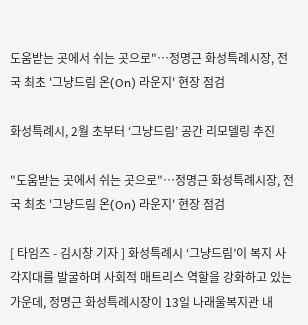도움받는 곳에서 쉬는 곳으로"…정명근 화성특례시장, 전국 최초 '그냥드림 온(On) 라운지' 현장 점검

화성특례시, 2월 초부터 ‘그냥드림’ 공간 리모델링 추진

"도움받는 곳에서 쉬는 곳으로"…정명근 화성특례시장, 전국 최초 '그냥드림 온(On) 라운지' 현장 점검

[ 타임즈 - 김시창 기자 ] 화성특례시 ‘그냥드림’이 복지 사각지대를 발굴하며 사회적 매트리스 역할을 강화하고 있는 가운데, 정명근 화성특례시장이 13일 나래울복지관 내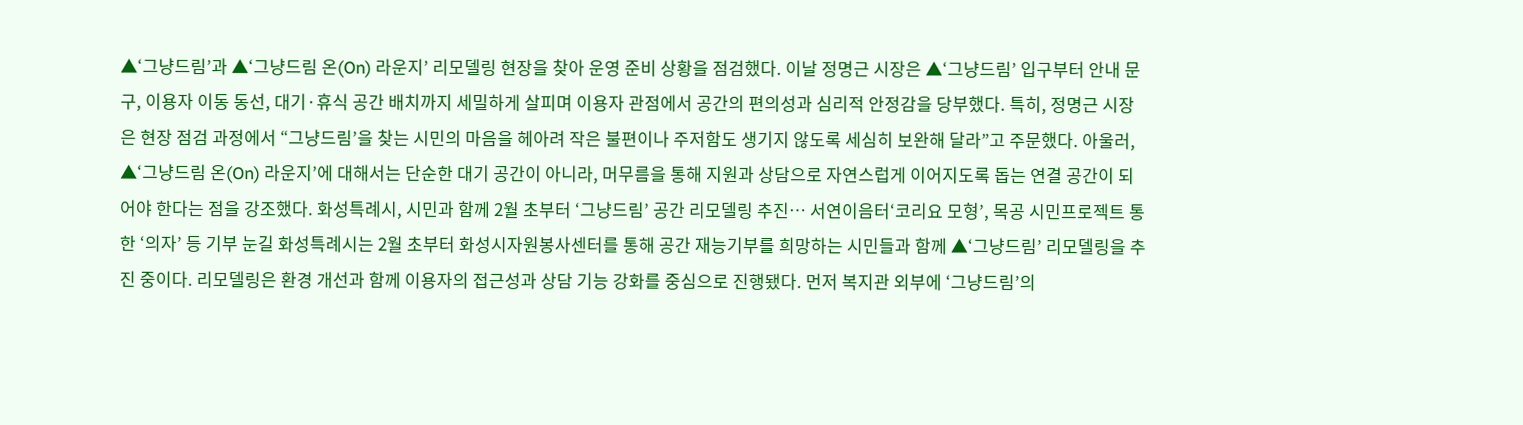▲‘그냥드림’과 ▲‘그냥드림 온(On) 라운지’ 리모델링 현장을 찾아 운영 준비 상황을 점검했다. 이날 정명근 시장은 ▲‘그냥드림’ 입구부터 안내 문구, 이용자 이동 동선, 대기·휴식 공간 배치까지 세밀하게 살피며 이용자 관점에서 공간의 편의성과 심리적 안정감을 당부했다. 특히, 정명근 시장은 현장 점검 과정에서 “그냥드림’을 찾는 시민의 마음을 헤아려 작은 불편이나 주저함도 생기지 않도록 세심히 보완해 달라”고 주문했다. 아울러, ▲‘그냥드림 온(On) 라운지’에 대해서는 단순한 대기 공간이 아니라, 머무름을 통해 지원과 상담으로 자연스럽게 이어지도록 돕는 연결 공간이 되어야 한다는 점을 강조했다. 화성특례시, 시민과 함께 2월 초부터 ‘그냥드림’ 공간 리모델링 추진… 서연이음터‘코리요 모형’, 목공 시민프로젝트 통한 ‘의자’ 등 기부 눈길 화성특례시는 2월 초부터 화성시자원봉사센터를 통해 공간 재능기부를 희망하는 시민들과 함께 ▲‘그냥드림’ 리모델링을 추진 중이다. 리모델링은 환경 개선과 함께 이용자의 접근성과 상담 기능 강화를 중심으로 진행됐다. 먼저 복지관 외부에 ‘그냥드림’의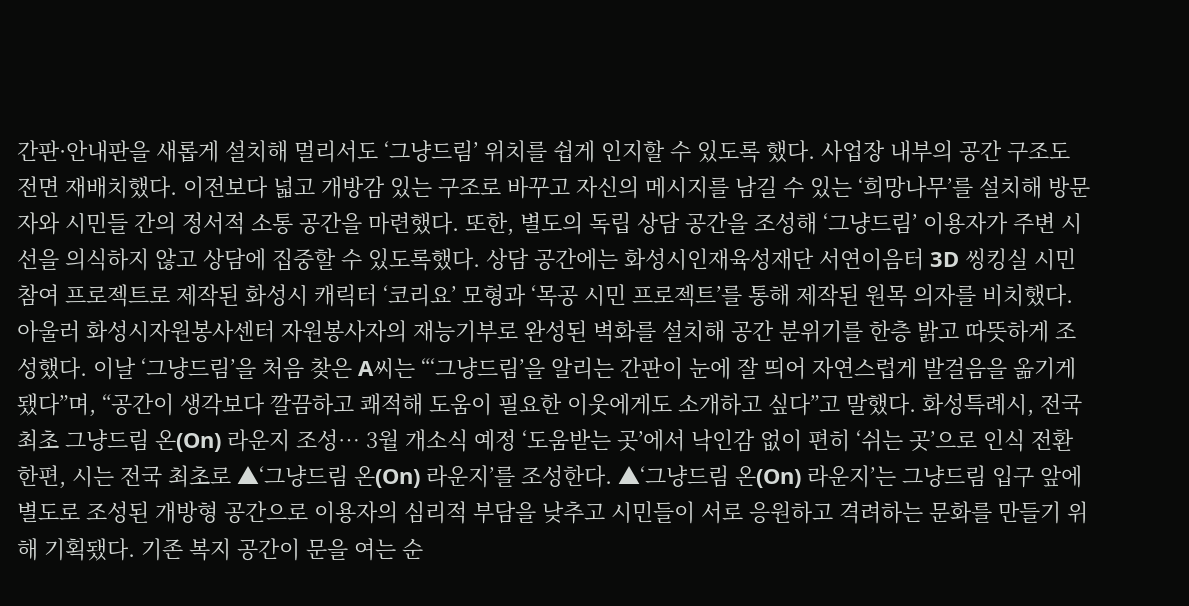간판·안내판을 새롭게 설치해 멀리서도 ‘그냥드림’ 위치를 쉽게 인지할 수 있도록 했다. 사업장 내부의 공간 구조도 전면 재배치했다. 이전보다 넓고 개방감 있는 구조로 바꾸고 자신의 메시지를 남길 수 있는 ‘희망나무’를 설치해 방문자와 시민들 간의 정서적 소통 공간을 마련했다. 또한, 별도의 독립 상담 공간을 조성해 ‘그냥드림’ 이용자가 주변 시선을 의식하지 않고 상담에 집중할 수 있도록했다. 상담 공간에는 화성시인재육성재단 서연이음터 3D 씽킹실 시민참여 프로젝트로 제작된 화성시 캐릭터 ‘코리요’ 모형과 ‘목공 시민 프로젝트’를 통해 제작된 원목 의자를 비치했다. 아울러 화성시자원봉사센터 자원봉사자의 재능기부로 완성된 벽화를 설치해 공간 분위기를 한층 밝고 따뜻하게 조성했다. 이날 ‘그냥드림’을 처음 찾은 A씨는 “‘그냥드림’을 알리는 간판이 눈에 잘 띄어 자연스럽게 발걸음을 옮기게 됐다”며, “공간이 생각보다 깔끔하고 쾌적해 도움이 필요한 이웃에게도 소개하고 싶다”고 말했다. 화성특례시, 전국 최초 그냥드림 온(On) 라운지 조성… 3월 개소식 예정 ‘도움받는 곳’에서 낙인감 없이 편히 ‘쉬는 곳’으로 인식 전환 한편, 시는 전국 최초로 ▲‘그냥드림 온(On) 라운지’를 조성한다. ▲‘그냥드림 온(On) 라운지’는 그냥드림 입구 앞에 별도로 조성된 개방형 공간으로 이용자의 심리적 부담을 낮추고 시민들이 서로 응원하고 격려하는 문화를 만들기 위해 기획됐다. 기존 복지 공간이 문을 여는 순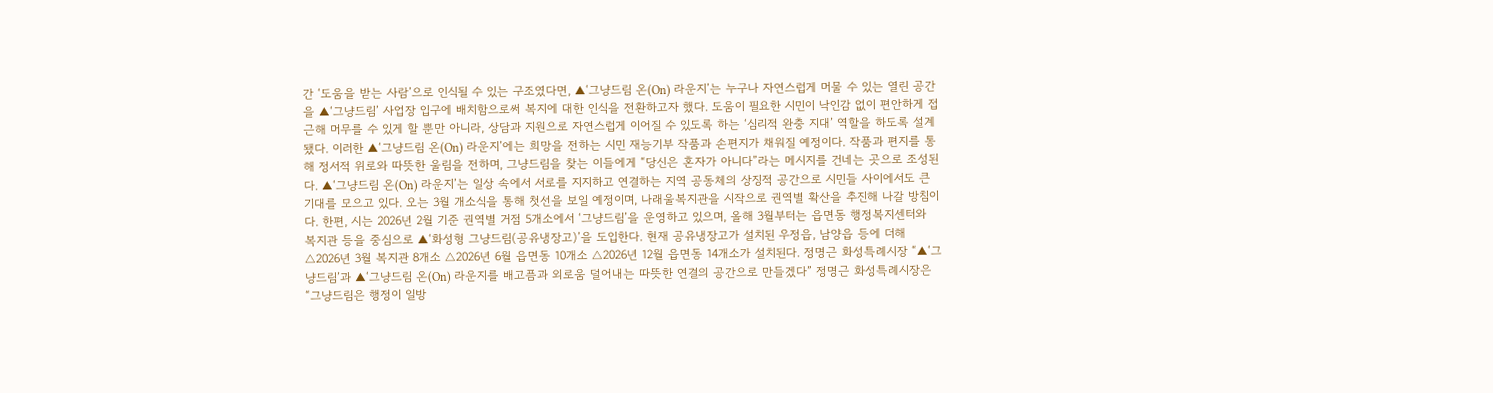간 ‘도움을 받는 사람’으로 인식될 수 있는 구조였다면, ▲‘그냥드림 온(On) 라운지’는 누구나 자연스럽게 머물 수 있는 열린 공간을 ▲‘그냥드림’ 사업장 입구에 배치함으로써 복지에 대한 인식을 전환하고자 했다. 도움이 필요한 시민이 낙인감 없이 편안하게 접근해 머무를 수 있게 할 뿐만 아니라, 상담과 지원으로 자연스럽게 이어질 수 있도록 하는 ‘심리적 완충 지대’ 역할을 하도록 설계됐다. 이러한 ▲‘그냥드림 온(On) 라운지’에는 희망을 전하는 시민 재능기부 작품과 손편지가 채워질 예정이다. 작품과 편지를 통해 정서적 위로와 따뜻한 울림을 전하며, 그냥드림을 찾는 이들에게 “당신은 혼자가 아니다”라는 메시지를 건네는 곳으로 조성된다. ▲‘그냥드림 온(On) 라운지’는 일상 속에서 서로를 지지하고 연결하는 지역 공동체의 상징적 공간으로 시민들 사이에서도 큰 기대를 모으고 있다. 오는 3월 개소식을 통해 첫선을 보일 예정이며, 나래울복지관을 시작으로 권역별 확산을 추진해 나갈 방침이다. 한편, 시는 2026년 2월 기준 권역별 거점 5개소에서 ‘그냥드림’을 운영하고 있으며, 올해 3월부터는 읍면동 행정복지센터와 복지관 등을 중심으로 ▲‘화성형 그냥드림(공유냉장고)’을 도입한다. 현재 공유냉장고가 설치된 우정읍, 남양읍 등에 더해 △2026년 3월 복지관 8개소 △2026년 6월 읍면동 10개소 △2026년 12월 읍면동 14개소가 설치된다. 정명근 화성특례시장 “▲‘그냥드림’과 ▲‘그냥드림 온(On) 라운지를 배고픔과 외로움 덜어내는 따뜻한 연결의 공간으로 만들겠다” 정명근 화성특례시장은 “그냥드림은 행정이 일방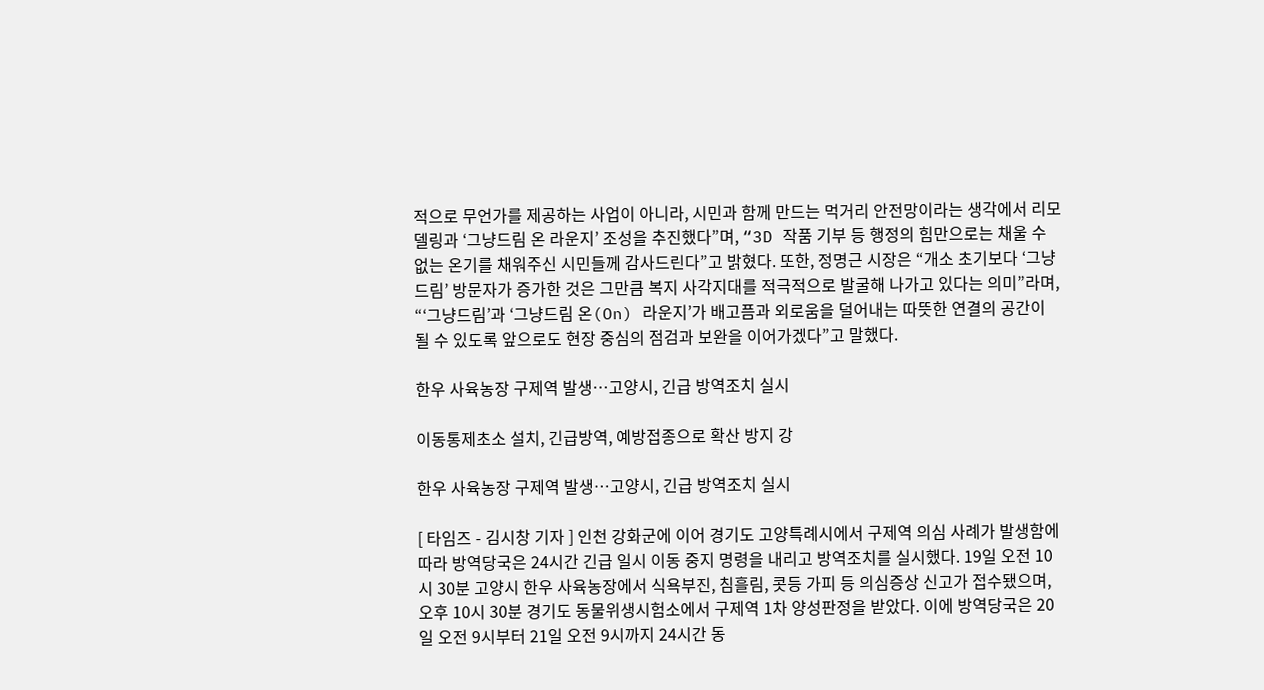적으로 무언가를 제공하는 사업이 아니라, 시민과 함께 만드는 먹거리 안전망이라는 생각에서 리모델링과 ‘그냥드림 온 라운지’ 조성을 추진했다”며, “3D 작품 기부 등 행정의 힘만으로는 채울 수 없는 온기를 채워주신 시민들께 감사드린다”고 밝혔다. 또한, 정명근 시장은 “개소 초기보다 ‘그냥드림’ 방문자가 증가한 것은 그만큼 복지 사각지대를 적극적으로 발굴해 나가고 있다는 의미”라며, “‘그냥드림’과 ‘그냥드림 온(On) 라운지’가 배고픔과 외로움을 덜어내는 따뜻한 연결의 공간이 될 수 있도록 앞으로도 현장 중심의 점검과 보완을 이어가겠다”고 말했다.

한우 사육농장 구제역 발생…고양시, 긴급 방역조치 실시

이동통제초소 설치, 긴급방역, 예방접종으로 확산 방지 강

한우 사육농장 구제역 발생…고양시, 긴급 방역조치 실시

[ 타임즈 - 김시창 기자 ] 인천 강화군에 이어 경기도 고양특례시에서 구제역 의심 사례가 발생함에 따라 방역당국은 24시간 긴급 일시 이동 중지 명령을 내리고 방역조치를 실시했다. 19일 오전 10시 30분 고양시 한우 사육농장에서 식욕부진, 침흘림, 콧등 가피 등 의심증상 신고가 접수됐으며, 오후 10시 30분 경기도 동물위생시험소에서 구제역 1차 양성판정을 받았다. 이에 방역당국은 20일 오전 9시부터 21일 오전 9시까지 24시간 동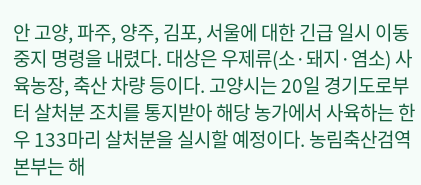안 고양, 파주, 양주, 김포, 서울에 대한 긴급 일시 이동중지 명령을 내렸다. 대상은 우제류(소·돼지·염소) 사육농장, 축산 차량 등이다. 고양시는 20일 경기도로부터 살처분 조치를 통지받아 해당 농가에서 사육하는 한우 133마리 살처분을 실시할 예정이다. 농림축산검역본부는 해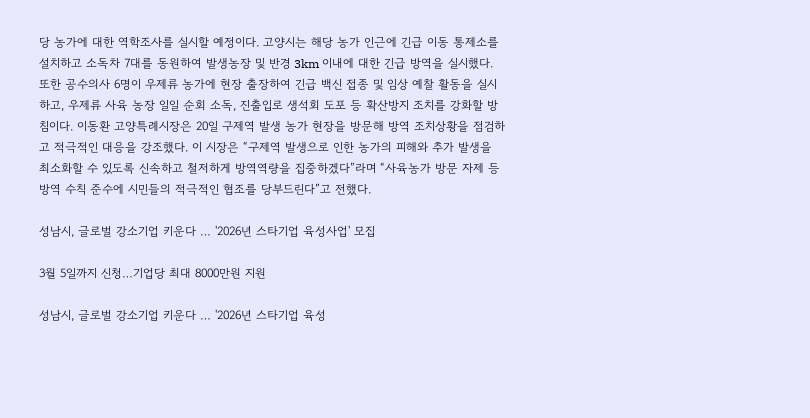당 농가에 대한 역학조사를 실시할 예정이다. 고양시는 해당 농가 인근에 긴급 이동 통제소를 설치하고 소독차 7대를 동원하여 발생농장 및 반경 3km 이내에 대한 긴급 방역을 실시했다. 또한 공수의사 6명이 우제류 농가에 현장 출장하여 긴급 백신 접종 및 임상 예찰 활동을 실시하고, 우제류 사육 농장 일일 순회 소독, 진출입로 생석회 도포 등 확산방지 조치를 강화할 방침이다. 이동환 고양특례시장은 20일 구제역 발생 농가 현장을 방문해 방역 조치상황을 점검하고 적극적인 대응을 강조했다. 이 시장은 “구제역 발생으로 인한 농가의 피해와 추가 발생을 최소화할 수 있도록 신속하고 철저하게 방역역량을 집중하겠다”라며 “사육농가 방문 자제 등 방역 수칙 준수에 시민들의 적극적인 협조를 당부드린다”고 전했다.

성남시, 글로벌 강소기업 키운다 … '2026년 스타기업 육성사업' 모집

3월 5일까지 신청…기업당 최대 8000만원 지원

성남시, 글로벌 강소기업 키운다 … '2026년 스타기업 육성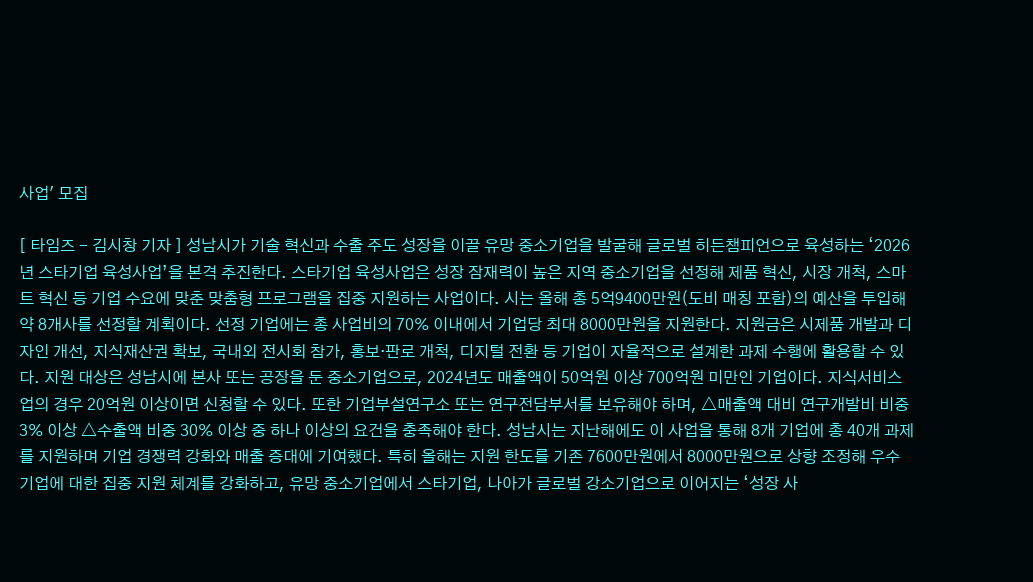사업' 모집

[ 타임즈 - 김시창 기자 ] 성남시가 기술 혁신과 수출 주도 성장을 이끌 유망 중소기업을 발굴해 글로벌 히든챔피언으로 육성하는 ‘2026년 스타기업 육성사업’을 본격 추진한다. 스타기업 육성사업은 성장 잠재력이 높은 지역 중소기업을 선정해 제품 혁신, 시장 개척, 스마트 혁신 등 기업 수요에 맞춘 맞춤형 프로그램을 집중 지원하는 사업이다. 시는 올해 총 5억9400만원(도비 매칭 포함)의 예산을 투입해 약 8개사를 선정할 계획이다. 선정 기업에는 총 사업비의 70% 이내에서 기업당 최대 8000만원을 지원한다. 지원금은 시제품 개발과 디자인 개선, 지식재산권 확보, 국내외 전시회 참가, 홍보·판로 개척, 디지털 전환 등 기업이 자율적으로 설계한 과제 수행에 활용할 수 있다. 지원 대상은 성남시에 본사 또는 공장을 둔 중소기업으로, 2024년도 매출액이 50억원 이상 700억원 미만인 기업이다. 지식서비스업의 경우 20억원 이상이면 신청할 수 있다. 또한 기업부설연구소 또는 연구전담부서를 보유해야 하며, △매출액 대비 연구개발비 비중 3% 이상 △수출액 비중 30% 이상 중 하나 이상의 요건을 충족해야 한다. 성남시는 지난해에도 이 사업을 통해 8개 기업에 총 40개 과제를 지원하며 기업 경쟁력 강화와 매출 증대에 기여했다. 특히 올해는 지원 한도를 기존 7600만원에서 8000만원으로 상향 조정해 우수 기업에 대한 집중 지원 체계를 강화하고, 유망 중소기업에서 스타기업, 나아가 글로벌 강소기업으로 이어지는 ‘성장 사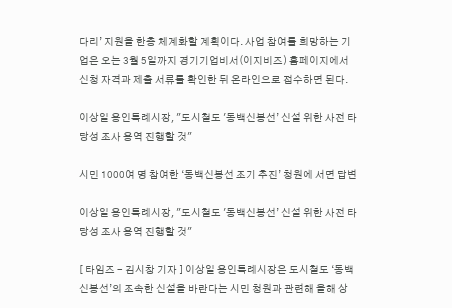다리’ 지원을 한층 체계화할 계획이다. 사업 참여를 희망하는 기업은 오는 3월 5일까지 경기기업비서(이지비즈) 홈페이지에서 신청 자격과 제출 서류를 확인한 뒤 온라인으로 접수하면 된다.

이상일 용인특례시장, "도시철도 '동백신봉선’ 신설 위한 사전 타당성 조사 용역 진행할 것"

시민 1000여 명 참여한 ‘동백신봉선 조기 추진’ 청원에 서면 답변

이상일 용인특례시장, "도시철도 '동백신봉선’ 신설 위한 사전 타당성 조사 용역 진행할 것"

[ 타임즈 - 김시창 기자 ] 이상일 용인특례시장은 도시철도 ‘동백신봉선’의 조속한 신설을 바란다는 시민 청원과 관련해 올해 상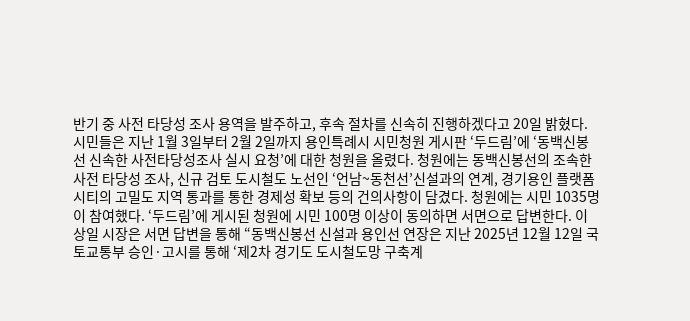반기 중 사전 타당성 조사 용역을 발주하고, 후속 절차를 신속히 진행하겠다고 20일 밝혔다. 시민들은 지난 1월 3일부터 2월 2일까지 용인특례시 시민청원 게시판 ‘두드림’에 ‘동백신봉선 신속한 사전타당성조사 실시 요청’에 대한 청원을 올렸다. 청원에는 동백신봉선의 조속한 사전 타당성 조사, 신규 검토 도시철도 노선인 ‘언남~동천선’신설과의 연계, 경기용인 플랫폼시티의 고밀도 지역 통과를 통한 경제성 확보 등의 건의사항이 담겼다. 청원에는 시민 1035명이 참여했다. ‘두드림’에 게시된 청원에 시민 100명 이상이 동의하면 서면으로 답변한다. 이상일 시장은 서면 답변을 통해 “동백신봉선 신설과 용인선 연장은 지난 2025년 12월 12일 국토교통부 승인·고시를 통해 ‘제2차 경기도 도시철도망 구축계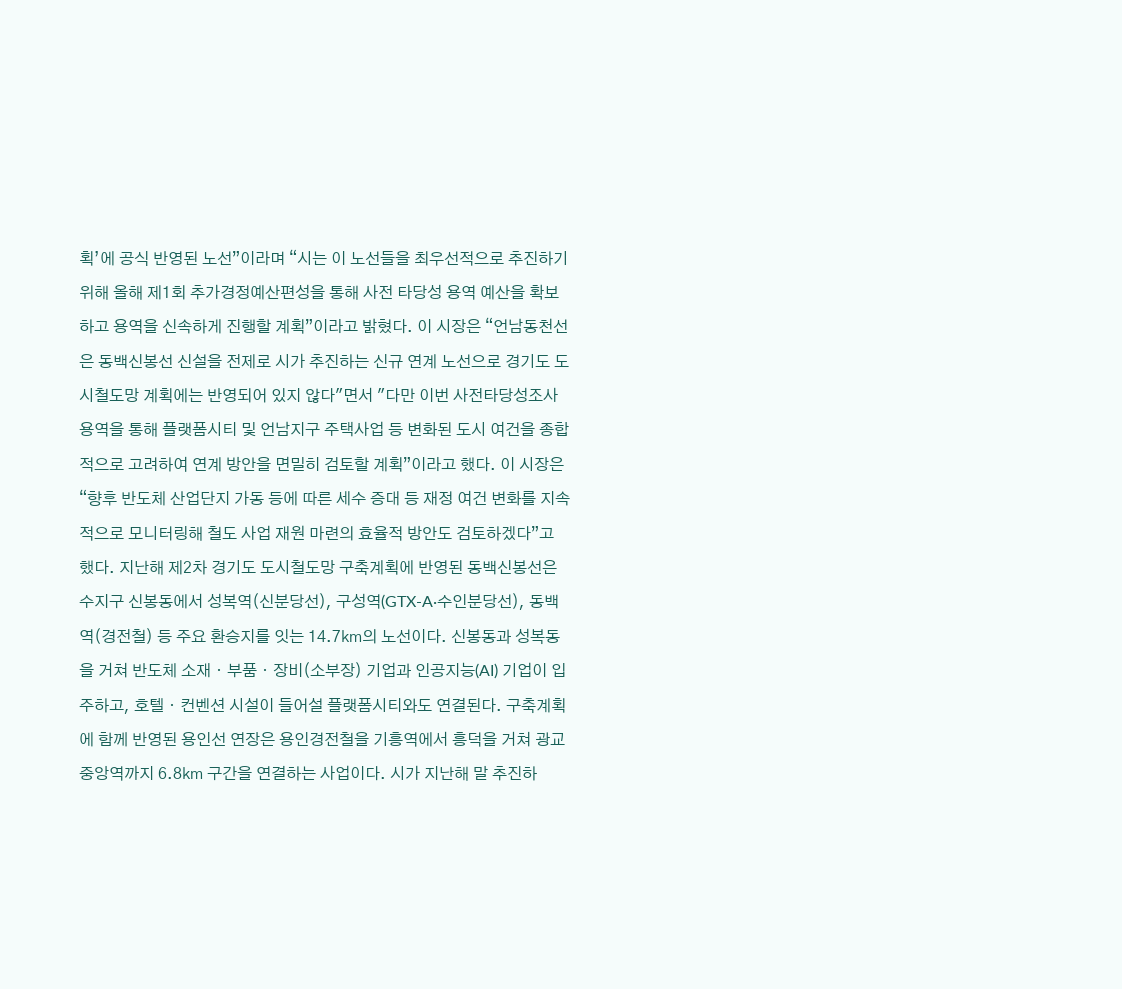획’에 공식 반영된 노선”이라며 “시는 이 노선들을 최우선적으로 추진하기 위해 올해 제1회 추가경정예산편성을 통해 사전 타당성 용역 예산을 확보하고 용역을 신속하게 진행할 계획”이라고 밝혔다. 이 시장은 “언남동천선은 동백신봉선 신설을 전제로 시가 추진하는 신규 연계 노선으로 경기도 도시철도망 계획에는 반영되어 있지 않다"면서 "다만 이번 사전타당성조사 용역을 통해 플랫폼시티 및 언남지구 주택사업 등 변화된 도시 여건을 종합적으로 고려하여 연계 방안을 면밀히 검토할 계획”이라고 했다. 이 시장은 “향후 반도체 산업단지 가동 등에 따른 세수 증대 등 재정 여건 변화를 지속적으로 모니터링해 철도 사업 재원 마련의 효율적 방안도 검토하겠다”고 했다. 지난해 제2차 경기도 도시철도망 구축계획에 반영된 동백신봉선은 수지구 신봉동에서 성복역(신분당선), 구성역(GTX-A·수인분당선), 동백역(경전철) 등 주요 환승지를 잇는 14.7㎞의 노선이다. 신봉동과 성복동을 거쳐 반도체 소재ㆍ부품ㆍ장비(소부장) 기업과 인공지능(AI) 기업이 입주하고, 호텔ㆍ컨벤션 시설이 들어설 플랫폼시티와도 연결된다. 구축계획에 함께 반영된 용인선 연장은 용인경전철을 기흥역에서 흥덕을 거쳐 광교중앙역까지 6.8㎞ 구간을 연결하는 사업이다. 시가 지난해 말 추진하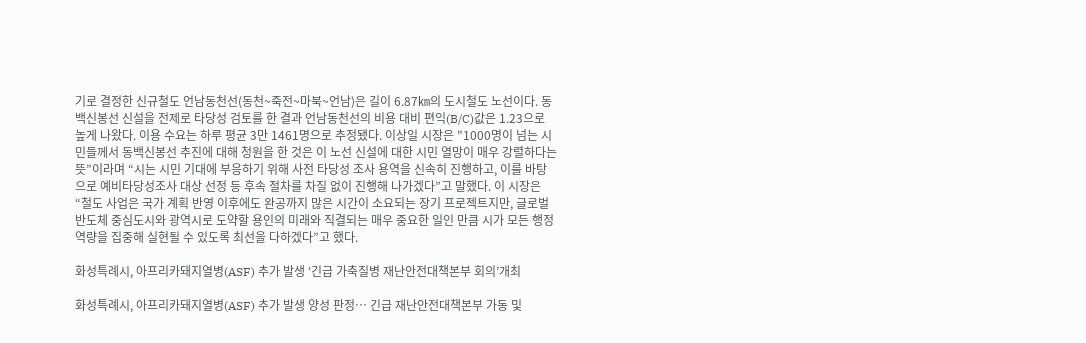기로 결정한 신규철도 언남동천선(동천~죽전~마북~언남)은 길이 6.87㎞의 도시철도 노선이다. 동백신봉선 신설을 전제로 타당성 검토를 한 결과 언남동천선의 비용 대비 편익(B/C)값은 1.23으로 높게 나왔다. 이용 수요는 하루 평균 3만 1461명으로 추정됐다. 이상일 시장은 "1000명이 넘는 시민들께서 동백신봉선 추진에 대해 청원을 한 것은 이 노선 신설에 대한 시민 열망이 매우 강렬하다는 뜻”이라며 “시는 시민 기대에 부응하기 위해 사전 타당성 조사 용역을 신속히 진행하고, 이를 바탕으로 예비타당성조사 대상 선정 등 후속 절차를 차질 없이 진행해 나가겠다”고 말했다. 이 시장은 “철도 사업은 국가 계획 반영 이후에도 완공까지 많은 시간이 소요되는 장기 프로젝트지만, 글로벌 반도체 중심도시와 광역시로 도약할 용인의 미래와 직결되는 매우 중요한 일인 만큼 시가 모든 행정 역량을 집중해 실현될 수 있도록 최선을 다하겠다”고 했다.

화성특례시, 아프리카돼지열병(ASF) 추가 발생 ‘긴급 가축질병 재난안전대책본부 회의’개최

화성특례시, 아프리카돼지열병(ASF) 추가 발생 양성 판정… 긴급 재난안전대책본부 가동 및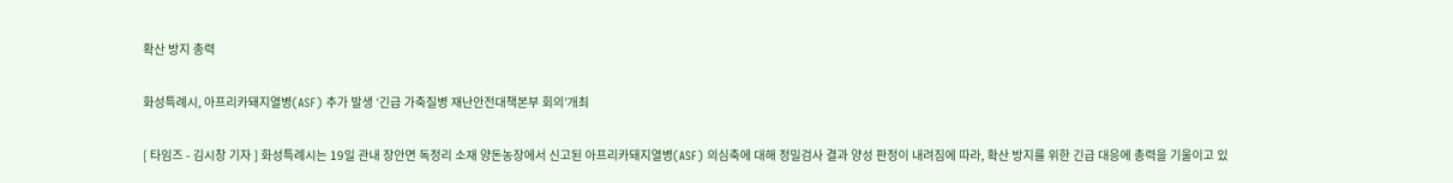확산 방지 총력

화성특례시, 아프리카돼지열병(ASF) 추가 발생 ‘긴급 가축질병 재난안전대책본부 회의’개최

[ 타임즈 - 김시창 기자 ] 화성특례시는 19일 관내 장안면 독정리 소재 양돈농장에서 신고된 아프리카돼지열병(ASF) 의심축에 대해 정밀검사 결과 양성 판정이 내려짐에 따라, 확산 방지를 위한 긴급 대응에 총력을 기울이고 있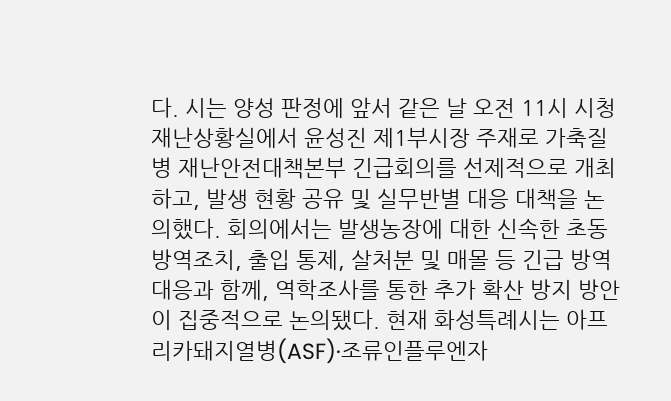다. 시는 양성 판정에 앞서 같은 날 오전 11시 시청 재난상황실에서 윤성진 제1부시장 주재로 가축질병 재난안전대책본부 긴급회의를 선제적으로 개최하고, 발생 현황 공유 및 실무반별 대응 대책을 논의했다. 회의에서는 발생농장에 대한 신속한 초동 방역조치, 출입 통제, 살처분 및 매몰 등 긴급 방역 대응과 함께, 역학조사를 통한 추가 확산 방지 방안이 집중적으로 논의됐다. 현재 화성특례시는 아프리카돼지열병(ASF)·조류인플루엔자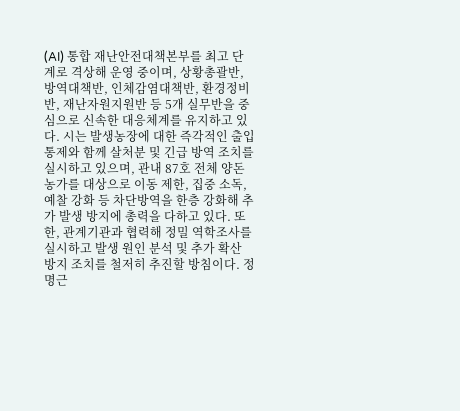(AI) 통합 재난안전대책본부를 최고 단계로 격상해 운영 중이며, 상황총괄반, 방역대책반, 인체감염대책반, 환경정비반, 재난자원지원반 등 5개 실무반을 중심으로 신속한 대응체계를 유지하고 있다. 시는 발생농장에 대한 즉각적인 출입 통제와 함께 살처분 및 긴급 방역 조치를 실시하고 있으며, 관내 87호 전체 양돈농가를 대상으로 이동 제한, 집중 소독, 예찰 강화 등 차단방역을 한층 강화해 추가 발생 방지에 총력을 다하고 있다. 또한, 관계기관과 협력해 정밀 역학조사를 실시하고 발생 원인 분석 및 추가 확산 방지 조치를 철저히 추진할 방침이다. 정명근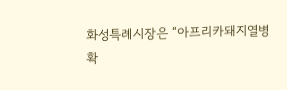화성특례시장은 “아프리카돼지열병 확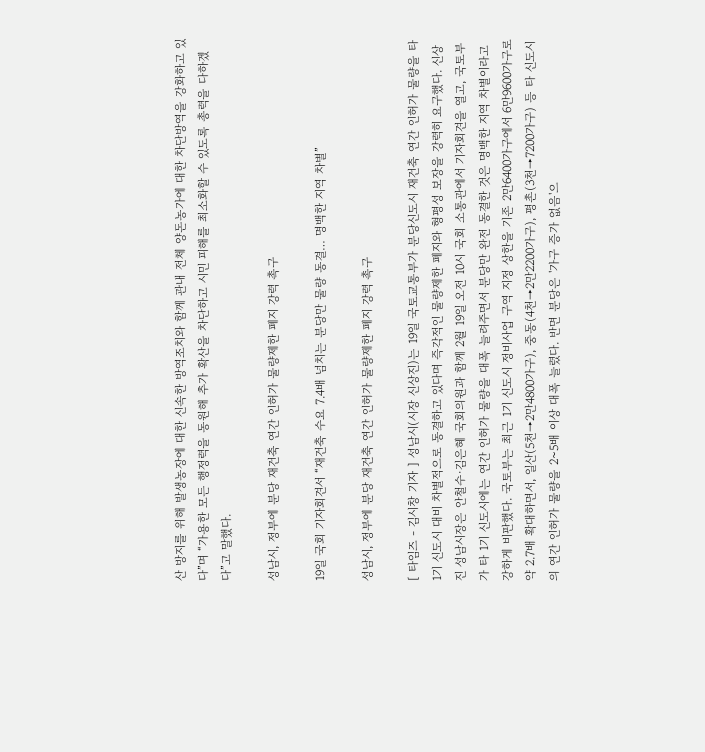산 방지를 위해 발생농장에 대한 신속한 방역조치와 함께 관내 전체 양돈농가에 대한 차단방역을 강화하고 있다”며 “가용한 모든 행정력을 동원해 추가 확산을 차단하고 시민 피해를 최소화할 수 있도록 총력을 다하겠다”고 말했다.

성남시, 정부에 분당 재건축 연간 인허가 물량제한 폐지 강력 촉구

19일 국회 기자회견서 “재건축 수요 7.4배 넘치는 분당만 물량 동결… 명백한 지역 차별”

성남시, 정부에 분당 재건축 연간 인허가 물량제한 폐지 강력 촉구

[ 타임즈 - 김시창 기자 ] 성남시(시장 신상진)는 19일 국토교통부가 분당신도시 재건축 연간 인허가 물량을 타 1기 신도시 대비 차별적으로 동결하고 있다며 즉각적인 물량제한 폐지와 형평성 보장을 강력히 요구했다. 신상진 성남시장은 안철수·김은혜 국회의원과 함께 2월 19일 오전 10시 국회 소통관에서 기자회견을 열고, 국토부가 타 1기 신도시에는 연간 인허가 물량을 대폭 늘려주면서 분당만 완전 동결한 것은 명백한 지역 차별이라고 강하게 비판했다. 국토부는 최근 1기 신도시 정비사업 구역 지정 상한을 기존 2만6400가구에서 6만9600가구로 약 2.7배 확대하면서, 일산(5천→2만4800가구), 중동(4천→2만2200가구), 평촌(3천→7200가구) 등 타 신도시의 연간 인허가 물량을 2~5배 이상 대폭 늘렸다. 반면 분당은 '가구 증가 없음'으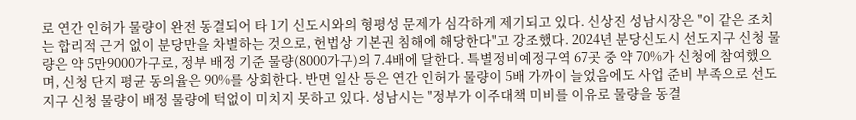로 연간 인허가 물량이 완전 동결되어 타 1기 신도시와의 형평성 문제가 심각하게 제기되고 있다. 신상진 성남시장은 "이 같은 조치는 합리적 근거 없이 분당만을 차별하는 것으로, 헌법상 기본권 침해에 해당한다"고 강조했다. 2024년 분당신도시 선도지구 신청 물량은 약 5만9000가구로, 정부 배정 기준 물량(8000가구)의 7.4배에 달한다. 특별정비예정구역 67곳 중 약 70%가 신청에 참여했으며, 신청 단지 평균 동의율은 90%를 상회한다. 반면 일산 등은 연간 인허가 물량이 5배 가까이 늘었음에도 사업 준비 부족으로 선도지구 신청 물량이 배정 물량에 턱없이 미치지 못하고 있다. 성남시는 "정부가 이주대책 미비를 이유로 물량을 동결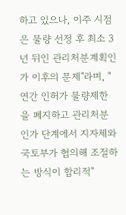하고 있으나, 이주 시점은 물량 선정 후 최소 3년 뒤인 관리처분계획인가 이후의 문제"라며, "연간 인허가 물량제한을 폐지하고 관리처분인가 단계에서 지자체와 국토부가 협의해 조절하는 방식이 합리적"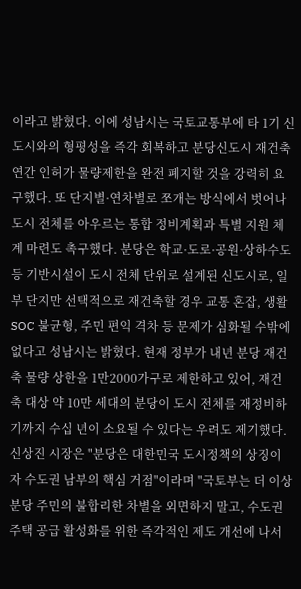이라고 밝혔다. 이에 성남시는 국토교통부에 타 1기 신도시와의 형평성을 즉각 회복하고 분당신도시 재건축 연간 인허가 물량제한을 완전 폐지할 것을 강력히 요구했다. 또 단지별·연차별로 쪼개는 방식에서 벗어나 도시 전체를 아우르는 통합 정비계획과 특별 지원 체계 마련도 촉구했다. 분당은 학교·도로·공원·상하수도 등 기반시설이 도시 전체 단위로 설계된 신도시로, 일부 단지만 선택적으로 재건축할 경우 교통 혼잡, 생활SOC 불균형, 주민 편익 격차 등 문제가 심화될 수밖에 없다고 성남시는 밝혔다. 현재 정부가 내년 분당 재건축 물량 상한을 1만2000가구로 제한하고 있어, 재건축 대상 약 10만 세대의 분당이 도시 전체를 재정비하기까지 수십 년이 소요될 수 있다는 우려도 제기했다. 신상진 시장은 "분당은 대한민국 도시정책의 상징이자 수도권 남부의 핵심 거점"이라며 "국토부는 더 이상 분당 주민의 불합리한 차별을 외면하지 말고, 수도권 주택 공급 활성화를 위한 즉각적인 제도 개선에 나서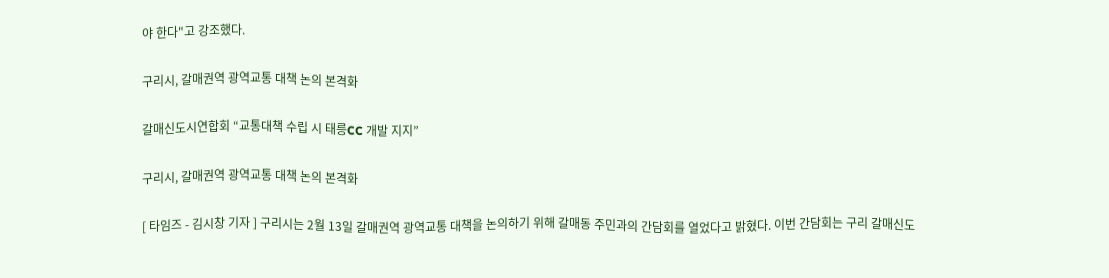야 한다"고 강조했다.

구리시, 갈매권역 광역교통 대책 논의 본격화

갈매신도시연합회 “교통대책 수립 시 태릉CC 개발 지지”

구리시, 갈매권역 광역교통 대책 논의 본격화

[ 타임즈 - 김시창 기자 ] 구리시는 2월 13일 갈매권역 광역교통 대책을 논의하기 위해 갈매동 주민과의 간담회를 열었다고 밝혔다. 이번 간담회는 구리 갈매신도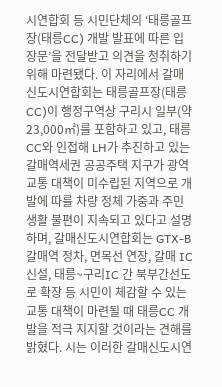시연합회 등 시민단체의 ‘태릉골프장(태릉CC) 개발 발표에 따른 입장문’을 전달받고 의견을 청취하기 위해 마련됐다. 이 자리에서 갈매신도시연합회는 태릉골프장(태릉CC)이 행정구역상 구리시 일부(약 23,000㎡)를 포함하고 있고, 태릉CC와 인접해 LH가 추진하고 있는 갈매역세권 공공주택 지구가 광역교통 대책이 미수립된 지역으로 개발에 따를 차량 정체 가중과 주민 생활 불편이 지속되고 있다고 설명하며, 갈매신도시연합회는 GTX-B 갈매역 정차, 면목선 연장, 갈매 IC 신설, 태릉~구리IC 간 북부간선도로 확장 등 시민이 체감할 수 있는 교통 대책이 마련될 때 태릉CC 개발을 적극 지지할 것이라는 견해를 밝혔다. 시는 이러한 갈매신도시연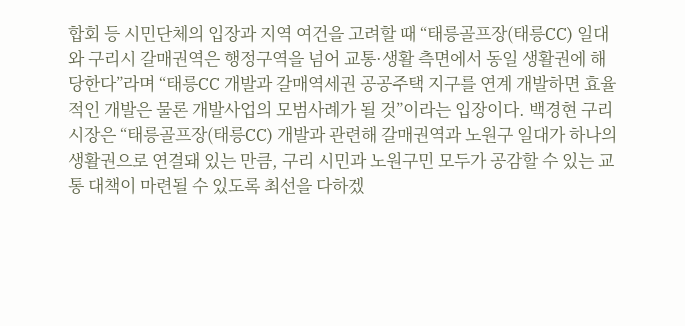합회 등 시민단체의 입장과 지역 여건을 고려할 때 “태릉골프장(태릉CC) 일대와 구리시 갈매권역은 행정구역을 넘어 교통·생활 측면에서 동일 생활권에 해당한다”라며 “태릉CC 개발과 갈매역세권 공공주택 지구를 연계 개발하면 효율적인 개발은 물론 개발사업의 모범사례가 될 것”이라는 입장이다. 백경현 구리시장은 “태릉골프장(태릉CC) 개발과 관련해 갈매권역과 노원구 일대가 하나의 생활권으로 연결돼 있는 만큼, 구리 시민과 노원구민 모두가 공감할 수 있는 교통 대책이 마련될 수 있도록 최선을 다하겠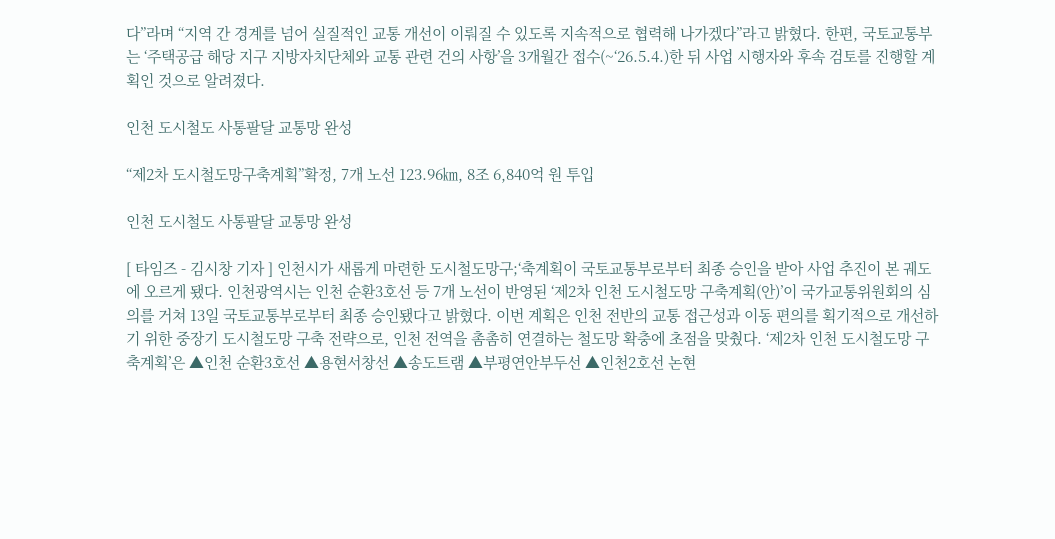다”라며 “지역 간 경계를 넘어 실질적인 교통 개선이 이뤄질 수 있도록 지속적으로 협력해 나가겠다”라고 밝혔다. 한편, 국토교통부는 ‘주택공급 해당 지구 지방자치단체와 교통 관련 건의 사항’을 3개월간 접수(~‘26.5.4.)한 뒤 사업 시행자와 후속 검토를 진행할 계획인 것으로 알려졌다.

인천 도시철도 사통팔달 교통망 완성

“제2차 도시철도망구축계획”확정, 7개 노선 123.96㎞, 8조 6,840억 원 투입

인천 도시철도 사통팔달 교통망 완성

[ 타임즈 - 김시창 기자 ] 인천시가 새롭게 마련한 도시철도망구;‘축계획이 국토교통부로부터 최종 승인을 받아 사업 추진이 본 궤도에 오르게 됐다. 인천광역시는 인천 순환3호선 등 7개 노선이 반영된 ‘제2차 인천 도시철도망 구축계획(안)’이 국가교통위원회의 심의를 거쳐 13일 국토교통부로부터 최종 승인됐다고 밝혔다. 이번 계획은 인천 전반의 교통 접근성과 이동 편의를 획기적으로 개선하기 위한 중장기 도시철도망 구축 전략으로, 인천 전역을 촘촘히 연결하는 철도망 확충에 초점을 맞췄다. ‘제2차 인천 도시철도망 구축계획’은 ▲인천 순환3호선 ▲용현서창선 ▲송도트램 ▲부평연안부두선 ▲인천2호선 논현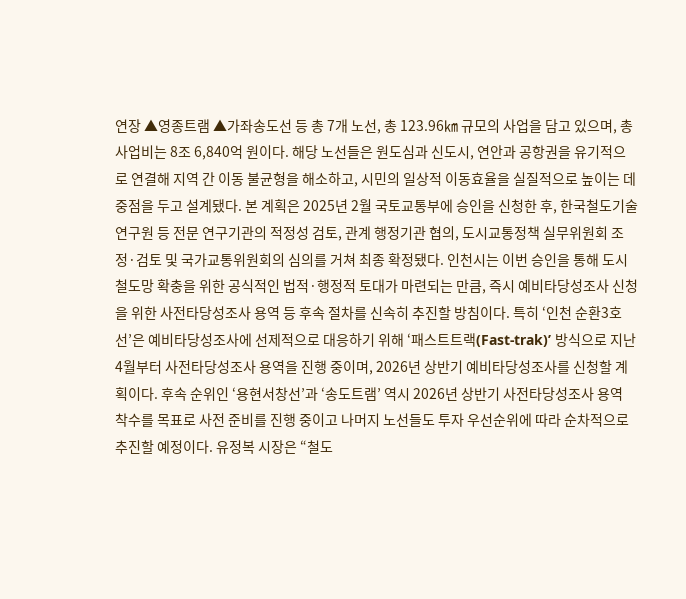연장 ▲영종트램 ▲가좌송도선 등 총 7개 노선, 총 123.96㎞ 규모의 사업을 담고 있으며, 총사업비는 8조 6,840억 원이다. 해당 노선들은 원도심과 신도시, 연안과 공항권을 유기적으로 연결해 지역 간 이동 불균형을 해소하고, 시민의 일상적 이동효율을 실질적으로 높이는 데 중점을 두고 설계됐다. 본 계획은 2025년 2월 국토교통부에 승인을 신청한 후, 한국철도기술연구원 등 전문 연구기관의 적정성 검토, 관계 행정기관 협의, 도시교통정책 실무위원회 조정·검토 및 국가교통위원회의 심의를 거쳐 최종 확정됐다. 인천시는 이번 승인을 통해 도시철도망 확충을 위한 공식적인 법적·행정적 토대가 마련되는 만큼, 즉시 예비타당성조사 신청을 위한 사전타당성조사 용역 등 후속 절차를 신속히 추진할 방침이다. 특히 ‘인천 순환3호선’은 예비타당성조사에 선제적으로 대응하기 위해 ‘패스트트랙(Fast-trak)’ 방식으로 지난 4월부터 사전타당성조사 용역을 진행 중이며, 2026년 상반기 예비타당성조사를 신청할 계획이다. 후속 순위인 ‘용현서창선’과 ‘송도트램’ 역시 2026년 상반기 사전타당성조사 용역 착수를 목표로 사전 준비를 진행 중이고 나머지 노선들도 투자 우선순위에 따라 순차적으로 추진할 예정이다. 유정복 시장은 “철도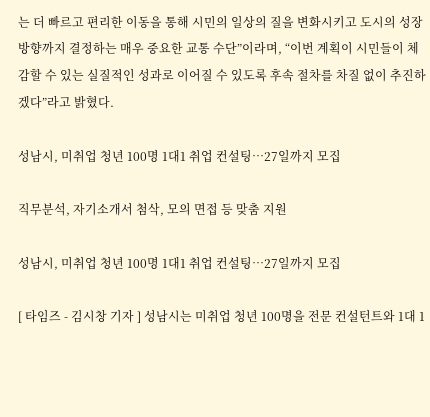는 더 빠르고 편리한 이동을 통해 시민의 일상의 질을 변화시키고 도시의 성장 방향까지 결정하는 매우 중요한 교통 수단”이라며, “이번 계획이 시민들이 체감할 수 있는 실질적인 성과로 이어질 수 있도록 후속 절차를 차질 없이 추진하겠다”라고 밝혔다.

성남시, 미취업 청년 100명 1대1 취업 컨설팅…27일까지 모집

직무분석, 자기소개서 첨삭, 모의 면접 등 맞춤 지원

성남시, 미취업 청년 100명 1대1 취업 컨설팅…27일까지 모집

[ 타임즈 - 김시창 기자 ] 성남시는 미취업 청년 100명을 전문 컨설턴트와 1대 1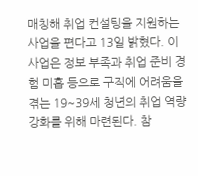매칭해 취업 컨설팅을 지원하는 사업을 편다고 13일 밝혔다. 이 사업은 정보 부족과 취업 준비 경험 미흡 등으로 구직에 어려움을 겪는 19~39세 청년의 취업 역량 강화를 위해 마련된다. 참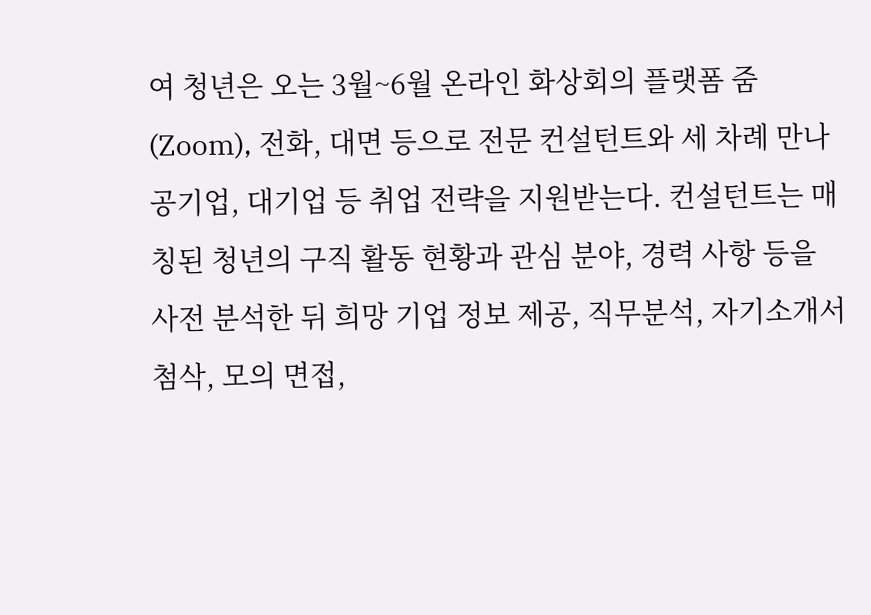여 청년은 오는 3월~6월 온라인 화상회의 플랫폼 줌(Zoom), 전화, 대면 등으로 전문 컨설턴트와 세 차례 만나 공기업, 대기업 등 취업 전략을 지원받는다. 컨설턴트는 매칭된 청년의 구직 활동 현황과 관심 분야, 경력 사항 등을 사전 분석한 뒤 희망 기업 정보 제공, 직무분석, 자기소개서 첨삭, 모의 면접,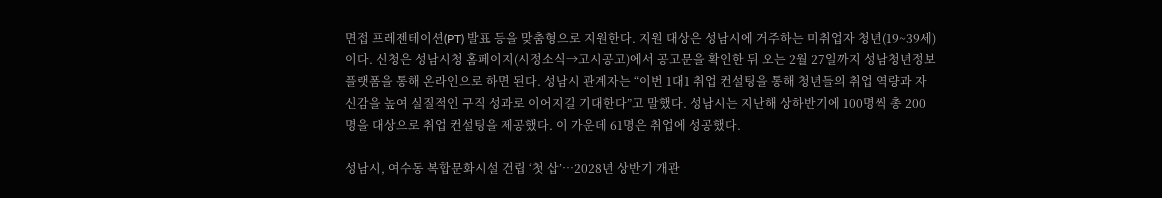면접 프레젠테이션(PT) 발표 등을 맞춤형으로 지원한다. 지원 대상은 성남시에 거주하는 미취업자 청년(19~39세)이다. 신청은 성남시청 홈페이지(시정소식→고시공고)에서 공고문을 확인한 뒤 오는 2월 27일까지 성남청년정보플랫폼을 통해 온라인으로 하면 된다. 성남시 관계자는 “이번 1대1 취업 컨설팅을 통해 청년들의 취업 역량과 자신감을 높여 실질적인 구직 성과로 이어지길 기대한다”고 말했다. 성남시는 지난해 상하반기에 100명씩 총 200명을 대상으로 취업 컨설팅을 제공했다. 이 가운데 61명은 취업에 성공했다.

성남시, 여수동 복합문화시설 건립 ‘첫 삽’…2028년 상반기 개관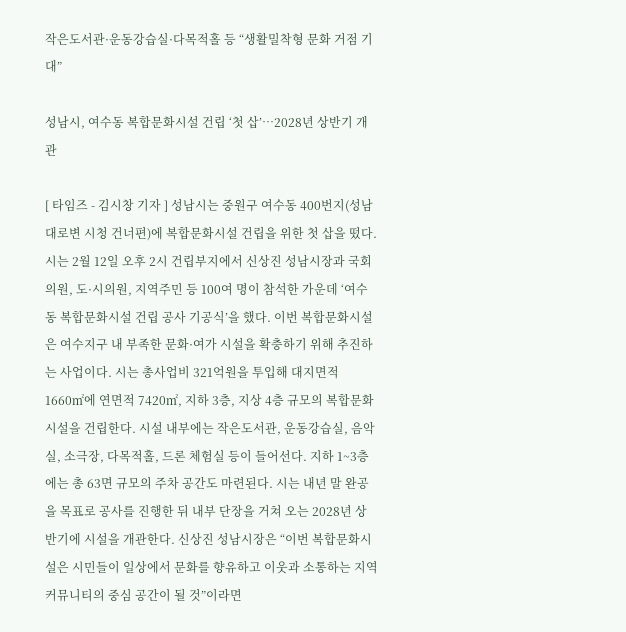작은도서관·운동강습실·다목적홀 등 “생활밀착형 문화 거점 기대”

성남시, 여수동 복합문화시설 건립 ‘첫 삽’…2028년 상반기 개관

[ 타임즈 - 김시창 기자 ] 성남시는 중원구 여수동 400번지(성남대로변 시청 건너편)에 복합문화시설 건립을 위한 첫 삽을 떴다. 시는 2월 12일 오후 2시 건립부지에서 신상진 성남시장과 국회의원, 도·시의원, 지역주민 등 100여 명이 참석한 가운데 ‘여수동 복합문화시설 건립 공사 기공식’을 했다. 이번 복합문화시설은 여수지구 내 부족한 문화·여가 시설을 확충하기 위해 추진하는 사업이다. 시는 총사업비 321억원을 투입해 대지면적 1660㎡에 연면적 7420㎡, 지하 3층, 지상 4층 규모의 복합문화시설을 건립한다. 시설 내부에는 작은도서관, 운동강습실, 음악실, 소극장, 다목적홀, 드론 체험실 등이 들어선다. 지하 1~3층에는 총 63면 규모의 주차 공간도 마련된다. 시는 내년 말 완공을 목표로 공사를 진행한 뒤 내부 단장을 거쳐 오는 2028년 상반기에 시설을 개관한다. 신상진 성남시장은 “이번 복합문화시설은 시민들이 일상에서 문화를 향유하고 이웃과 소통하는 지역 커뮤니티의 중심 공간이 될 것”이라면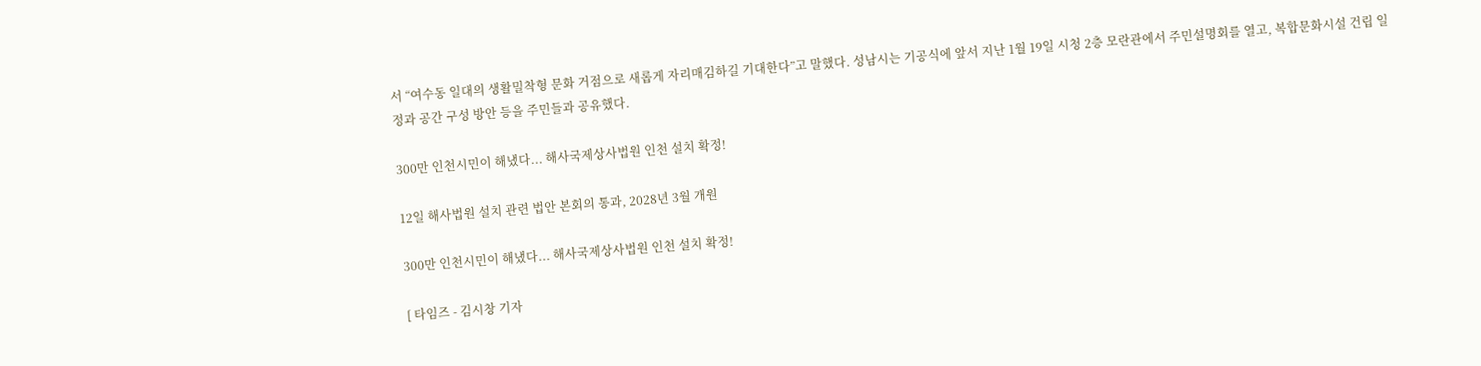서 “여수동 일대의 생활밀착형 문화 거점으로 새롭게 자리매김하길 기대한다”고 말했다. 성남시는 기공식에 앞서 지난 1월 19일 시청 2층 모란관에서 주민설명회를 열고, 복합문화시설 건립 일정과 공간 구성 방안 등을 주민들과 공유했다.

300만 인천시민이 해냈다... 해사국제상사법원 인천 설치 확정!

12일 해사법원 설치 관련 법안 본회의 통과, 2028년 3월 개원

300만 인천시민이 해냈다... 해사국제상사법원 인천 설치 확정!

[ 타임즈 - 김시창 기자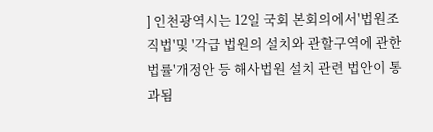] 인천광역시는 12일 국회 본회의에서'법원조직법'및 '각급 법원의 설치와 관할구역에 관한 법률'개정안 등 해사법원 설치 관련 법안이 통과됨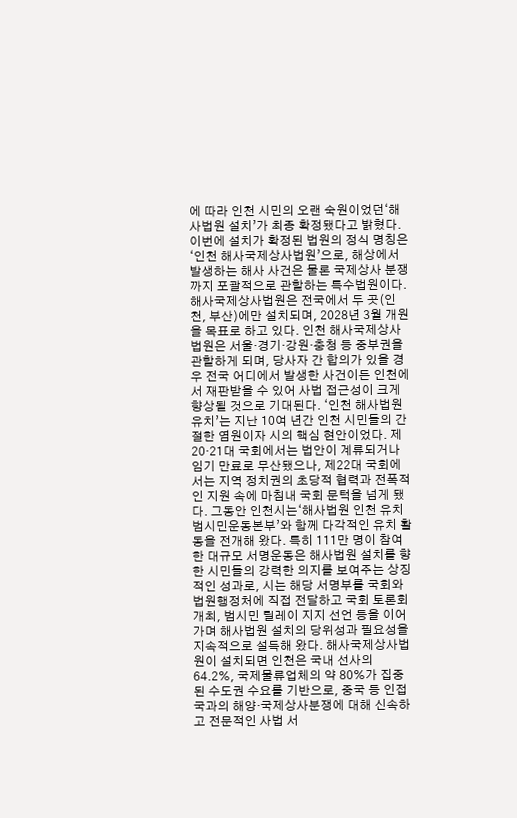에 따라 인천 시민의 오랜 숙원이었던‘해사법원 설치’가 최종 확정됐다고 밝혔다. 이번에 설치가 확정된 법원의 정식 명칭은‘인천 해사국제상사법원’으로, 해상에서 발생하는 해사 사건은 물론 국제상사 분쟁까지 포괄적으로 관할하는 특수법원이다. 해사국제상사법원은 전국에서 두 곳(인천, 부산)에만 설치되며, 2028년 3월 개원을 목표로 하고 있다. 인천 해사국제상사법원은 서울·경기·강원·충청 등 중부권을 관할하게 되며, 당사자 간 합의가 있을 경우 전국 어디에서 발생한 사건이든 인천에서 재판받을 수 있어 사법 접근성이 크게 향상될 것으로 기대된다. ‘인천 해사법원 유치’는 지난 10여 년간 인천 시민들의 간절한 염원이자 시의 핵심 현안이었다. 제20·21대 국회에서는 법안이 계류되거나 임기 만료로 무산됐으나, 제22대 국회에서는 지역 정치권의 초당적 협력과 전폭적인 지원 속에 마침내 국회 문턱을 넘게 됐다. 그동안 인천시는‘해사법원 인천 유치 범시민운동본부’와 함께 다각적인 유치 활동을 전개해 왔다. 특히 111만 명이 참여한 대규모 서명운동은 해사법원 설치를 향한 시민들의 강력한 의지를 보여주는 상징적인 성과로, 시는 해당 서명부를 국회와 법원행정처에 직접 전달하고 국회 토론회 개최, 범시민 릴레이 지지 선언 등을 이어가며 해사법원 설치의 당위성과 필요성을 지속적으로 설득해 왔다. 해사국제상사법원이 설치되면 인천은 국내 선사의 64.2%, 국제물류업체의 약 80%가 집중된 수도권 수요를 기반으로, 중국 등 인접국과의 해양·국제상사분쟁에 대해 신속하고 전문적인 사법 서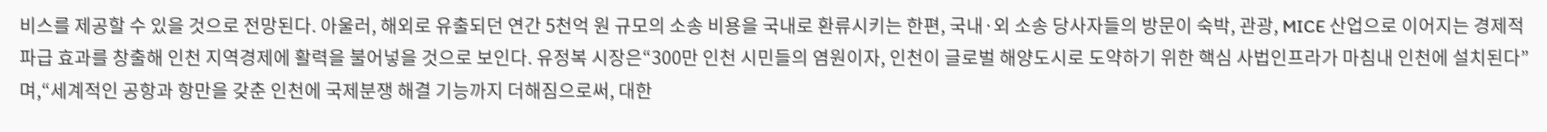비스를 제공할 수 있을 것으로 전망된다. 아울러, 해외로 유출되던 연간 5천억 원 규모의 소송 비용을 국내로 환류시키는 한편, 국내·외 소송 당사자들의 방문이 숙박, 관광, MICE 산업으로 이어지는 경제적 파급 효과를 창출해 인천 지역경제에 활력을 불어넣을 것으로 보인다. 유정복 시장은“300만 인천 시민들의 염원이자, 인천이 글로벌 해양도시로 도약하기 위한 핵심 사법인프라가 마침내 인천에 설치된다”며,“세계적인 공항과 항만을 갖춘 인천에 국제분쟁 해결 기능까지 더해짐으로써, 대한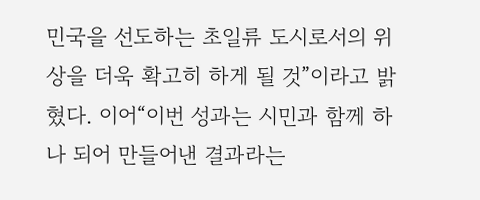민국을 선도하는 초일류 도시로서의 위상을 더욱 확고히 하게 될 것”이라고 밝혔다. 이어“이번 성과는 시민과 함께 하나 되어 만들어낸 결과라는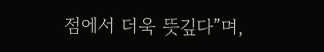점에서 더욱 뜻깊다”며,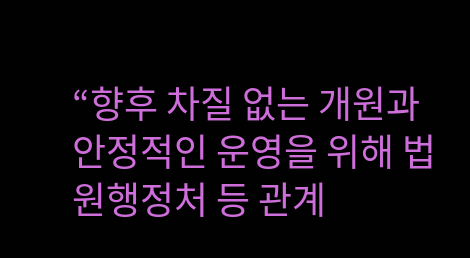“향후 차질 없는 개원과 안정적인 운영을 위해 법원행정처 등 관계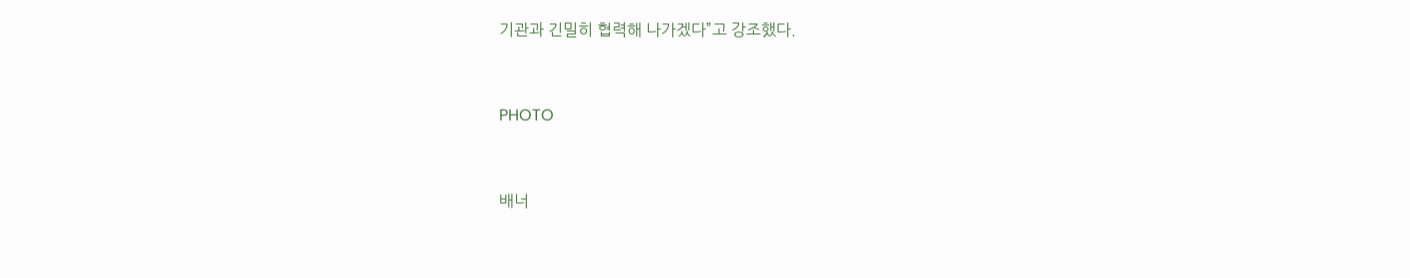기관과 긴밀히 협력해 나가겠다”고 강조했다.


PHOTO


배너